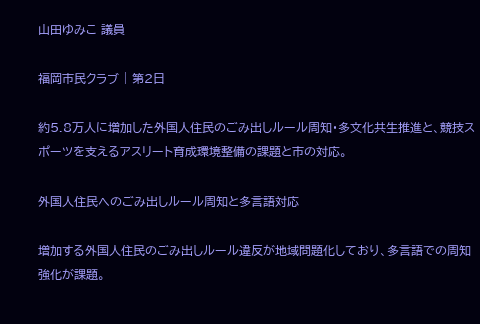山田ゆみこ 議員

福岡市民クラブ | 第2日

約5.8万人に増加した外国人住民のごみ出しルール周知・多文化共生推進と、競技スポーツを支えるアスリート育成環境整備の課題と市の対応。

外国人住民へのごみ出しルール周知と多言語対応

増加する外国人住民のごみ出しルール違反が地域問題化しており、多言語での周知強化が課題。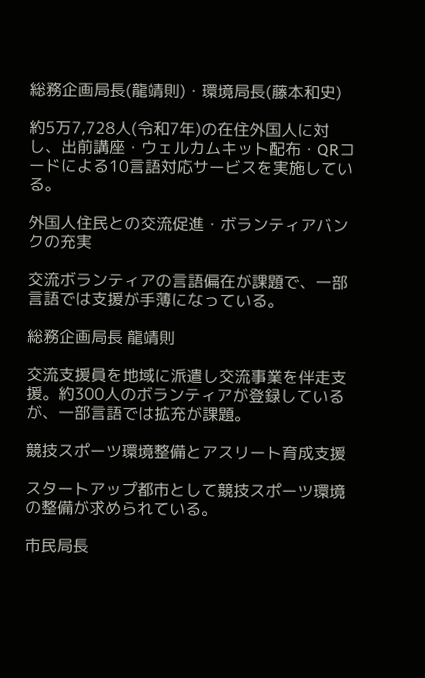総務企画局長(龍靖則)・環境局長(藤本和史)

約5万7,728人(令和7年)の在住外国人に対し、出前講座・ウェルカムキット配布・QRコードによる10言語対応サービスを実施している。

外国人住民との交流促進・ボランティアバンクの充実

交流ボランティアの言語偏在が課題で、一部言語では支援が手薄になっている。

総務企画局長 龍靖則

交流支援員を地域に派遣し交流事業を伴走支援。約300人のボランティアが登録しているが、一部言語では拡充が課題。

競技スポーツ環境整備とアスリート育成支援

スタートアップ都市として競技スポーツ環境の整備が求められている。

市民局長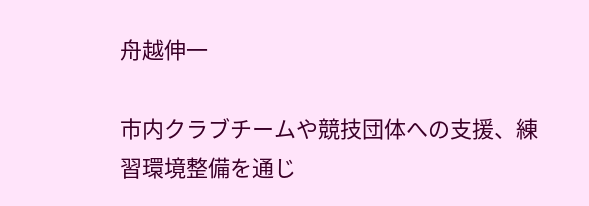舟越伸一

市内クラブチームや競技団体への支援、練習環境整備を通じ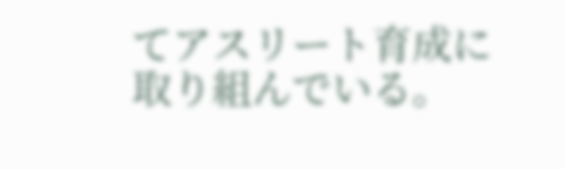てアスリート育成に取り組んでいる。